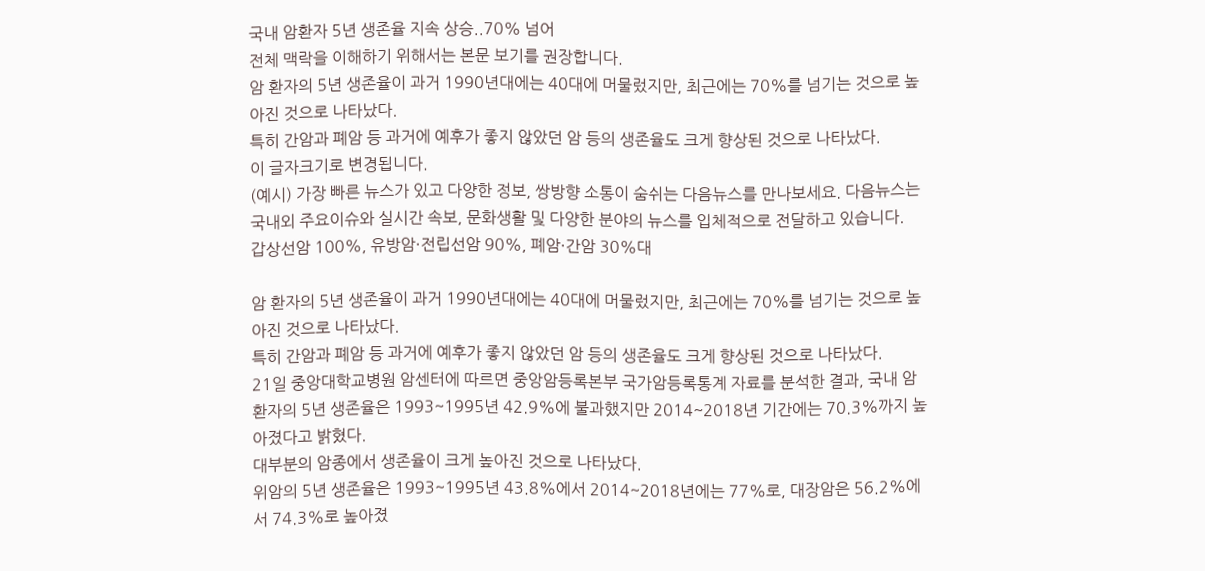국내 암환자 5년 생존율 지속 상승..70% 넘어
전체 맥락을 이해하기 위해서는 본문 보기를 권장합니다.
암 환자의 5년 생존율이 과거 1990년대에는 40대에 머물렀지만, 최근에는 70%를 넘기는 것으로 높아진 것으로 나타났다.
특히 간암과 폐암 등 과거에 예후가 좋지 않았던 암 등의 생존율도 크게 향상된 것으로 나타났다.
이 글자크기로 변경됩니다.
(예시) 가장 빠른 뉴스가 있고 다양한 정보, 쌍방향 소통이 숨쉬는 다음뉴스를 만나보세요. 다음뉴스는 국내외 주요이슈와 실시간 속보, 문화생활 및 다양한 분야의 뉴스를 입체적으로 전달하고 있습니다.
갑상선암 100%, 유방암·전립선암 90%, 폐암·간암 30%대

암 환자의 5년 생존율이 과거 1990년대에는 40대에 머물렀지만, 최근에는 70%를 넘기는 것으로 높아진 것으로 나타났다.
특히 간암과 폐암 등 과거에 예후가 좋지 않았던 암 등의 생존율도 크게 향상된 것으로 나타났다.
21일 중앙대학교병원 암센터에 따르면 중앙암등록본부 국가암등록통계 자료를 분석한 결과, 국내 암 환자의 5년 생존율은 1993~1995년 42.9%에 불과했지만 2014~2018년 기간에는 70.3%까지 높아졌다고 밝혔다.
대부분의 암종에서 생존율이 크게 높아진 것으로 나타났다.
위암의 5년 생존율은 1993~1995년 43.8%에서 2014~2018년에는 77%로, 대장암은 56.2%에서 74.3%로 높아졌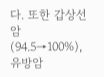다. 또한 갑상선암(94.5→100%), 유방암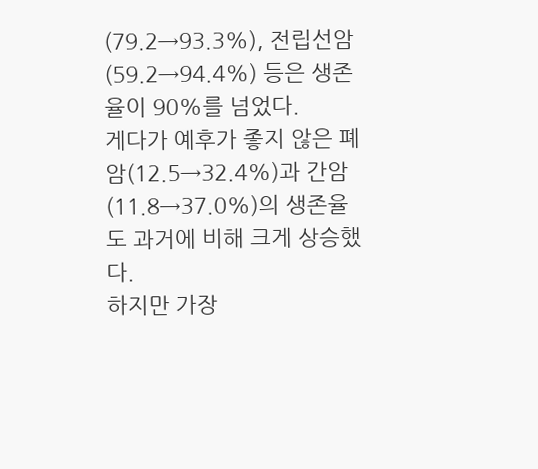(79.2→93.3%), 전립선암(59.2→94.4%) 등은 생존율이 90%를 넘었다.
게다가 예후가 좋지 않은 폐암(12.5→32.4%)과 간암(11.8→37.0%)의 생존율도 과거에 비해 크게 상승했다.
하지만 가장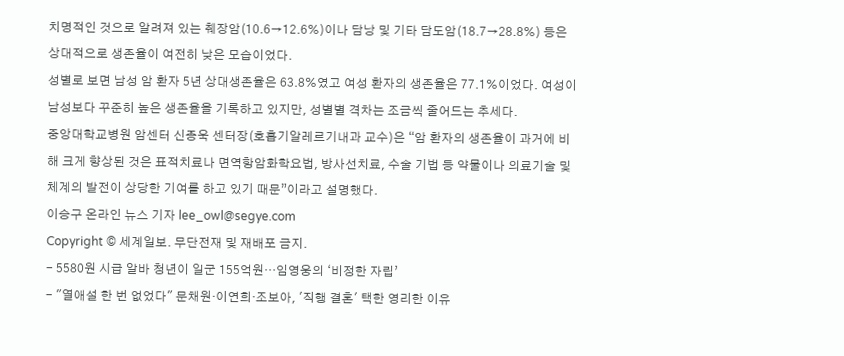치명적인 것으로 알려져 있는 췌장암(10.6→12.6%)이나 담낭 및 기타 담도암(18.7→28.8%) 등은 상대적으로 생존율이 여전히 낮은 모습이었다.
성별로 보면 남성 암 환자 5년 상대생존율은 63.8%였고 여성 환자의 생존율은 77.1%이었다. 여성이 남성보다 꾸준히 높은 생존율을 기록하고 있지만, 성별별 격차는 조금씩 줄어드는 추세다.
중앙대학교병원 암센터 신종욱 센터장(호흡기알레르기내과 교수)은 “암 환자의 생존율이 과거에 비해 크게 향상된 것은 표적치료나 면역항암화학요법, 방사선치료, 수술 기법 등 약물이나 의료기술 및 체계의 발전이 상당한 기여를 하고 있기 때문”이라고 설명했다.
이승구 온라인 뉴스 기자 lee_owl@segye.com
Copyright © 세계일보. 무단전재 및 재배포 금지.
- 5580원 시급 알바 청년이 일군 155억원…임영웅의 ‘비정한 자립’
- "열애설 한 번 없었다" 문채원·이연희·조보아, '직행 결혼' 택한 영리한 이유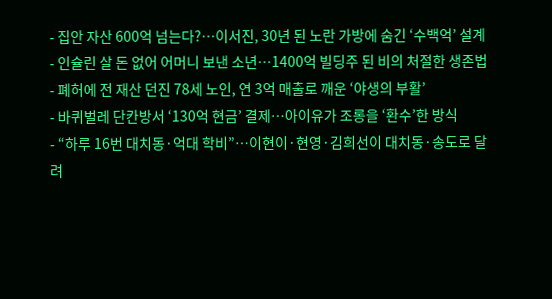- 집안 자산 600억 넘는다?…이서진, 30년 된 노란 가방에 숨긴 ‘수백억’ 설계
- 인슐린 살 돈 없어 어머니 보낸 소년…1400억 빌딩주 된 비의 처절한 생존법
- 폐허에 전 재산 던진 78세 노인, 연 3억 매출로 깨운 ‘야생의 부활’
- 바퀴벌레 단칸방서 ‘130억 현금’ 결제…아이유가 조롱을 ‘환수’한 방식
- “하루 16번 대치동·억대 학비”…이현이·현영·김희선이 대치동·송도로 달려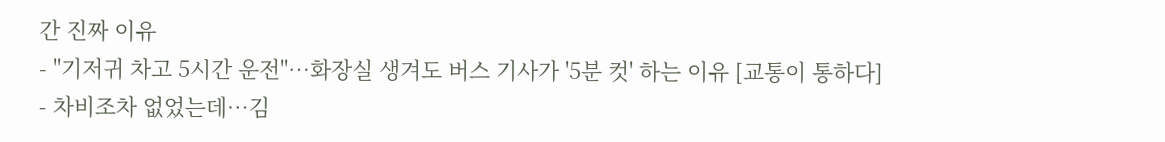간 진짜 이유
- "기저귀 차고 5시간 운전"…화장실 생겨도 버스 기사가 '5분 컷' 하는 이유 [교통이 통하다]
- 차비조차 없었는데…김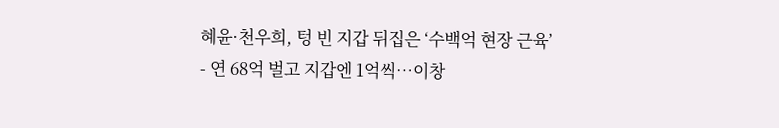혜윤·천우희, 텅 빈 지갑 뒤집은 ‘수백억 현장 근육’
- 연 68억 벌고 지갑엔 1억씩…이창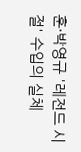훈·박영규 '레전드 시절' 수입의 실체